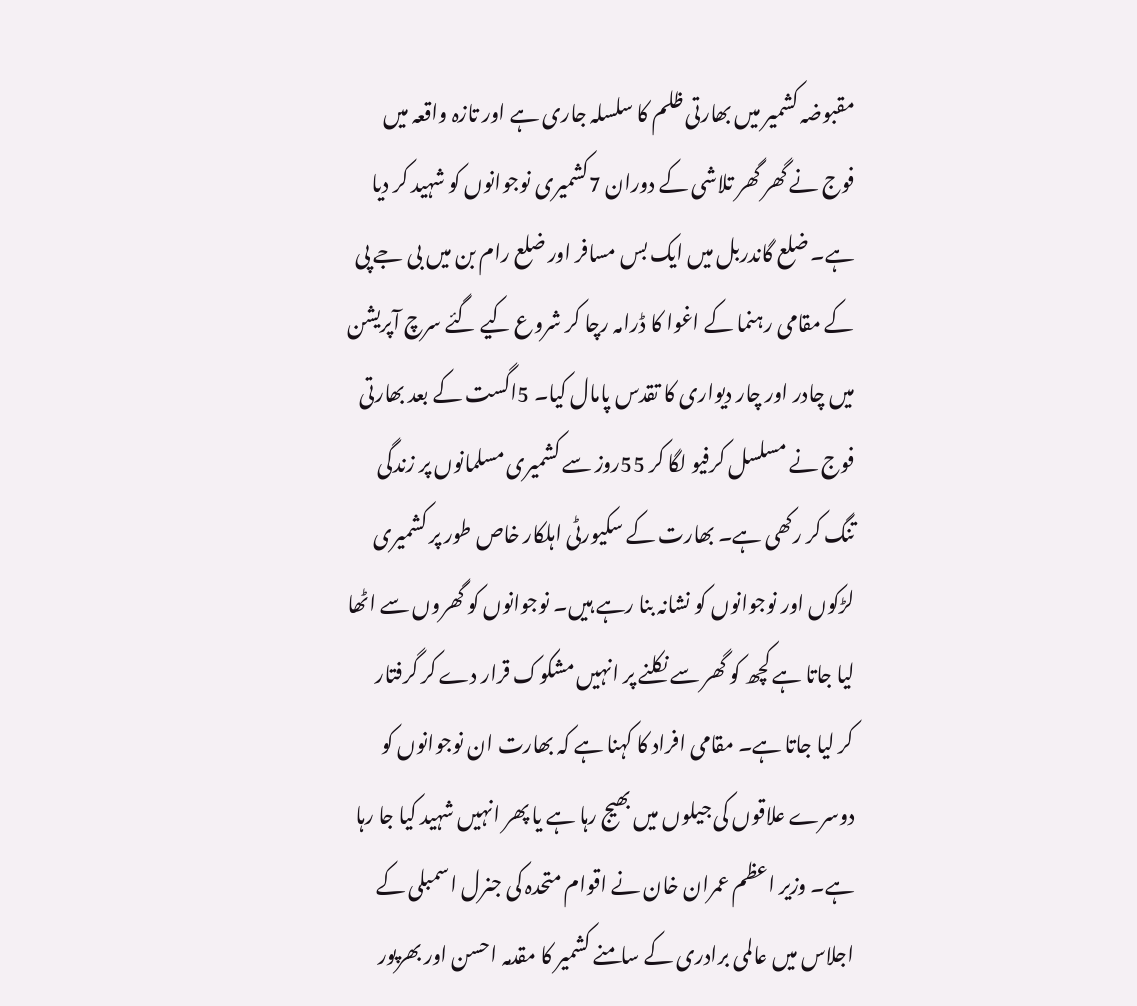مقبوضہ کشمیر میں بھارتی ظلم کا سلسلہ جاری ہے اور تازہ واقعہ میں فوج نے گھر گھر تلاشی کے دوران 7کشمیری نوجوانوں کو شہید کر دیا ہے۔ ضلع گاندربل میں ایک بس مسافر اور ضلع رام بن میں بی جے پی کے مقامی رہنما کے اغوا کا ڈرامہ رچا کر شروع کیے گئے سرچ آپریشن میں چادر اور چار دیواری کا تقدس پامال کیا۔ 5اگست کے بعد بھارتی فوج نے مسلسل کرفیو لگا کر 55روز سے کشمیری مسلمانوں پر زندگی تنگ کر رکھی ہے۔ بھارت کے سکیورٹی اہلکار خاص طور پر کشمیری لڑکوں اور نوجوانوں کو نشانہ بنا رہے ہیں۔ نوجوانوں کو گھروں سے اٹھا لیا جاتا ہے کچھ کو گھر سے نکلنے پر انہیں مشکوک قرار دے کر گرفتار کر لیا جاتا ہے۔ مقامی افراد کا کہنا ہے کہ بھارت ان نوجوانوں کو دوسرے علاقوں کی جیلوں میں بھیج رہا ہے یا پھر انہیں شہید کیا جا رہا ہے۔ وزیر اعظم عمران خان نے اقوام متحدہ کی جنرل اسمبلی کے اجلاس میں عالمی برادری کے سامنے کشمیر کا مقدمہ احسن اور بھرپور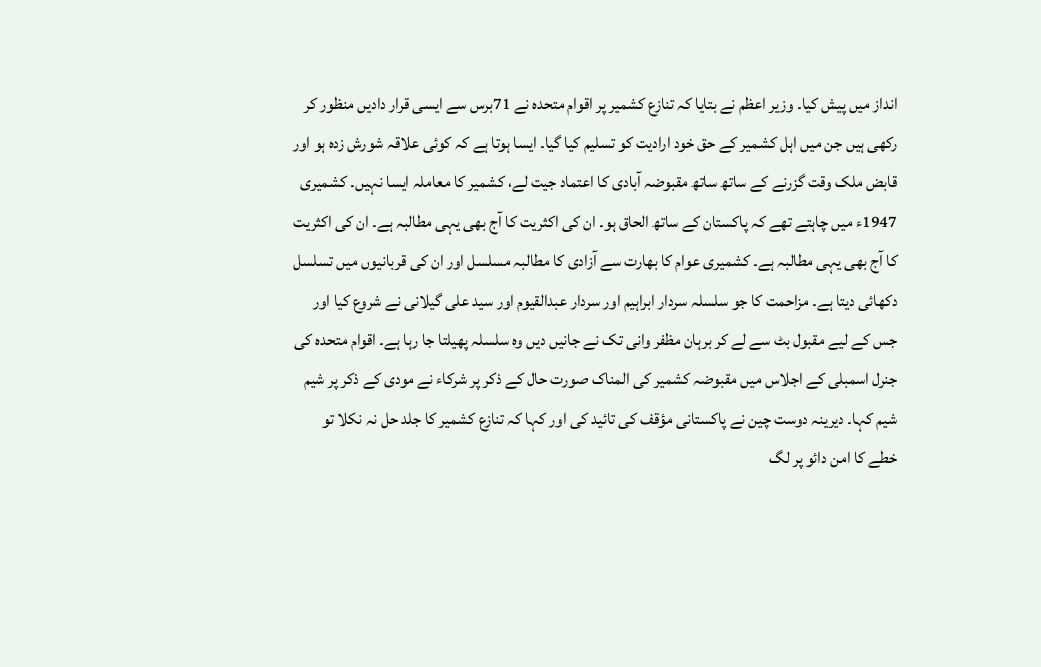انداز میں پیش کیا۔ وزیر اعظم نے بتایا کہ تنازع کشمیر پر اقوام متحدہ نے 71برس سے ایسی قرار دادیں منظور کر رکھی ہیں جن میں اہل کشمیر کے حق خود ارادیت کو تسلیم کیا گیا۔ ایسا ہوتا ہے کہ کوئی علاقہ شورش زدہ ہو اور قابض ملک وقت گزرنے کے ساتھ ساتھ مقبوضہ آبادی کا اعتماد جیت لے، کشمیر کا معاملہ ایسا نہیں۔ کشمیری 1947ء میں چاہتے تھے کہ پاکستان کے ساتھ الحاق ہو۔ ان کی اکثریت کا آج بھی یہی مطالبہ ہے۔ ان کی اکثریت کا آج بھی یہی مطالبہ ہے۔ کشمیری عوام کا بھارت سے آزادی کا مطالبہ مسلسل اور ان کی قربانیوں میں تسلسل دکھائی دیتا ہے۔ مزاحمت کا جو سلسلہ سردار ابراہیم اور سردار عبدالقیوم اور سید علی گیلانی نے شروع کیا اور جس کے لیے مقبول بٹ سے لے کر برہان مظفر وانی تک نے جانیں دیں وہ سلسلہ پھیلتا جا رہا ہے۔ اقوام متحدہ کی جنرل اسمبلی کے اجلاس میں مقبوضہ کشمیر کی المناک صورت حال کے ذکر پر شرکاء نے مودی کے ذکر پر شیم شیم کہا۔ دیرینہ دوست چین نے پاکستانی مؤقف کی تائید کی اور کہا کہ تنازع کشمیر کا جلد حل نہ نکلا تو خطے کا امن دائو پر لگ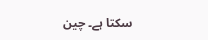سکتا ہے۔ چین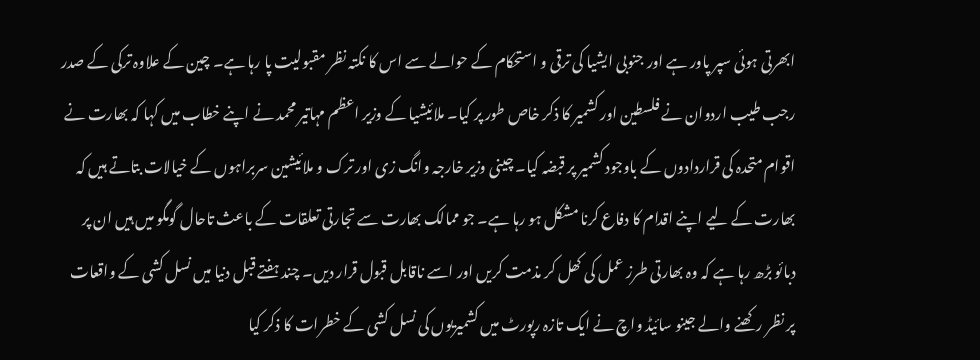ابھرتی ہوئی سپر پاور ہے اور جنوبی ایشیا کی ترقی و استحکام کے حوالے سے اس کا نکتہ نظر مقبولیت پا رہا ہے۔ چین کے علاوہ ترکی کے صدر رجب طیب اردوان نے فلسطین اور کشمیر کا ذکر خاص طور پر کیا۔ ملائیشیا کے وزیر اعظم مہاتیر محمد نے اپنے خطاب میں کہا کہ بھارت نے اقوام متحدہ کی قراردادوں کے باوجود کشمیر پر قبضہ کیا۔ چینی وزیر خارجہ وانگ زی اور ترک و ملائیشین سربراہوں کے خیالات بتاتے ہیں کہ بھارت کے لیے اپنے اقدام کا دفاع کرنا مشکل ہو رہا ہے۔ جو ممالک بھارت سے تجارتی تعلقات کے باعث تاحال گومگو میں ہیں ان پر دبائو بڑھ رہا ہے کہ وہ بھارتی طرز عمل کی کھل کر مذمت کریں اور اسے ناقابل قبول قرار دیں۔ چند ہفتے قبل دنیا میں نسل کشی کے واقعات پر نظر رکھنے والے جینو سائیڈ واچ نے ایک تازہ رپورٹ میں کشمیریوں کی نسل کشی کے خطرات کا ذکر کیا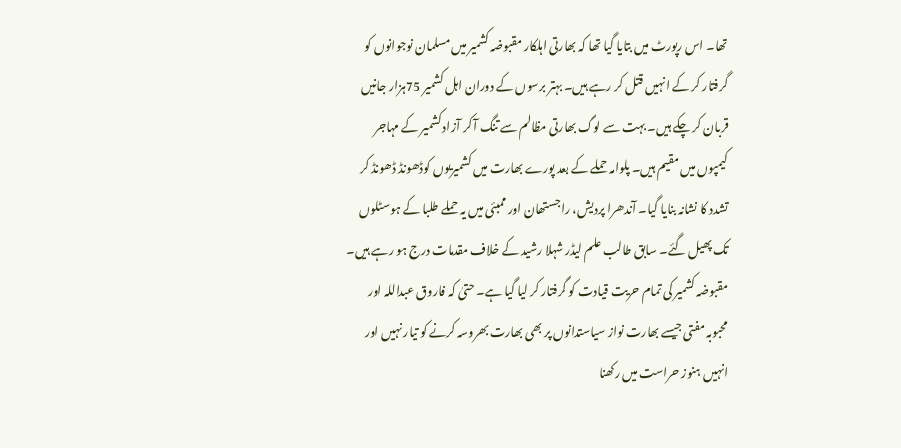تھا۔ اس رپورٹ میں بتایا گیا تھا کہ بھارتی اہلکار مقبوضہ کشمیر میں مسلمان نوجوانوں کو گرفتار کر کے انہیں قتل کر رہے ہیں۔ بہتر برسوں کے دوران اہل کشمیر 75ہزار جانیں قربان کر چکے ہیں۔ بہت سے لوگ بھارتی مظالم سے تنگ آ کر آزاد کشمیر کے مہاجر کیمپوں میں مقیم ہیں۔ پلوامہ حملے کے بعد پورے بھارت میں کشمیریوں کوڈھونڈ ڈھونڈ کر تشدد کا نشانہ بنایا گیا۔ آندھرا پردیش، راجستھان اور ممبئی میں یہ حملے طلبا کے ہوسٹلوں تک پھیل گئے۔ سابق طالب علم لیڈر شہلا رشید کے خلاف مقدمات درج ہو رہے ہیں۔ مقبوضہ کشمیر کی تمام حریت قیادت کو گرفتار کر لیا گیا ہے۔ حتیٰ کہ فاروق عبداللہ اور محبوبہ مفتی جیسے بھارت نواز سیاستدانوں پر بھی بھارت بھروسہ کرنے کو تیار نہیں اور انہیں ہنوز حراست میں رکھنا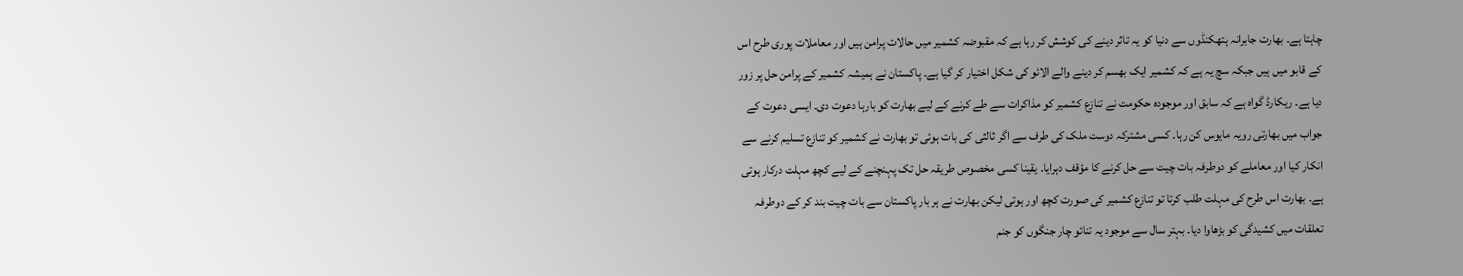چاہتا ہے۔ بھارت جابرانہ ہتھکنڈوں سے دنیا کو یہ تاثر دینے کی کوشش کر رہا ہے کہ مقبوضہ کشمیر میں حالات پرامن ہیں اور معاملات پوری طرح اس کے قابو میں ہیں جبکہ سچ یہ ہے کہ کشمیر ایک بھسم کر دینے والے الائو کی شکل اختیار کر گیا ہے۔ پاکستان نے ہمیشہ کشمیر کے پرامن حل پر زور دیا ہے۔ ریکارڈ گواہ ہے کہ سابق اور موجودہ حکومت نے تنازع کشمیر کو مذاکرات سے طے کرنے کے لیے بھارت کو بارہا دعوت دی۔ ایسی دعوت کے جواب میں بھارتی رویہ مایوس کن رہا۔ کسی مشترکہ دوست ملک کی طرف سے اگر ثالثی کی بات ہوئی تو بھارت نے کشمیر کو تنازع تسلیم کرنے سے انکار کیا اور معاملے کو دوطرفہ بات چیت سے حل کرنے کا مؤقف دہرایا۔ یقینا کسی مخصوص طریقہ حل تک پہنچنے کے لیے کچھ مہلت درکار ہوتی ہے۔ بھارت اس طرح کی مہلت طلب کرتا تو تنازع کشمیر کی صورت کچھ اور ہوتی لیکن بھارت نے ہر بار پاکستان سے بات چیت بند کر کے دوطرفہ تعلقات میں کشیدگی کو بڑھاوا دیا۔ بہتر سال سے موجود یہ تنائو چار جنگوں کو جنم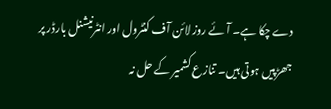دے چکا ہے۔ آئے روز لائن آف کنٹرول اور انٹرنیشنل بارڈر پر جھڑپیں ہوتی ہیں۔ تنازع کشمیر کے حل نہ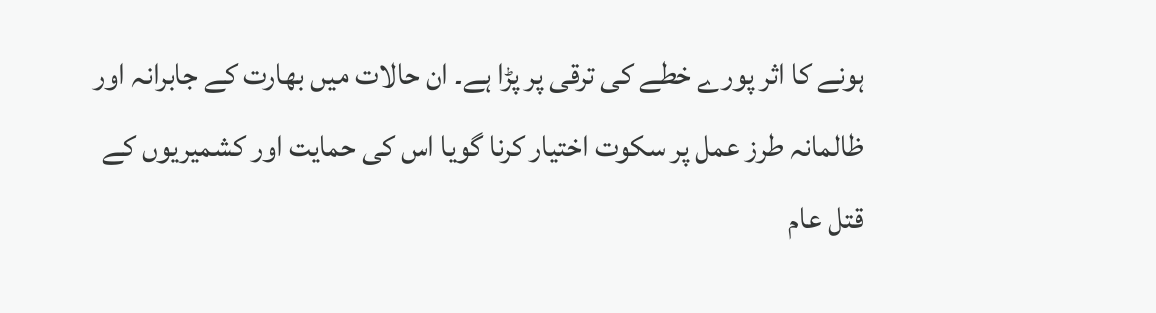ہونے کا اثر پورے خطے کی ترقی پر پڑا ہے۔ ان حالات میں بھارت کے جابرانہ اور ظالمانہ طرز عمل پر سکوت اختیار کرنا گویا اس کی حمایت اور کشمیریوں کے قتل عام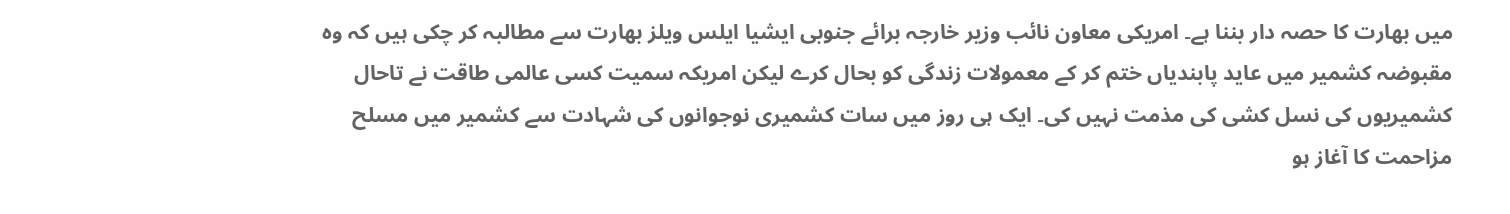میں بھارت کا حصہ دار بننا ہے۔ امریکی معاون نائب وزیر خارجہ برائے جنوبی ایشیا ایلس ویلز بھارت سے مطالبہ کر چکی ہیں کہ وہ مقبوضہ کشمیر میں عاید پابندیاں ختم کر کے معمولات زندگی کو بحال کرے لیکن امریکہ سمیت کسی عالمی طاقت نے تاحال کشمیریوں کی نسل کشی کی مذمت نہیں کی۔ ایک ہی روز میں سات کشمیری نوجوانوں کی شہادت سے کشمیر میں مسلح مزاحمت کا آغاز ہو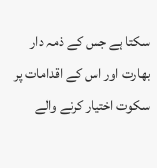سکتا ہے جس کے ذمہ دار بھارت اور اس کے اقدامات پر سکوت اختیار کرنے والے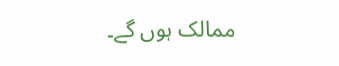ممالک ہوں گے۔